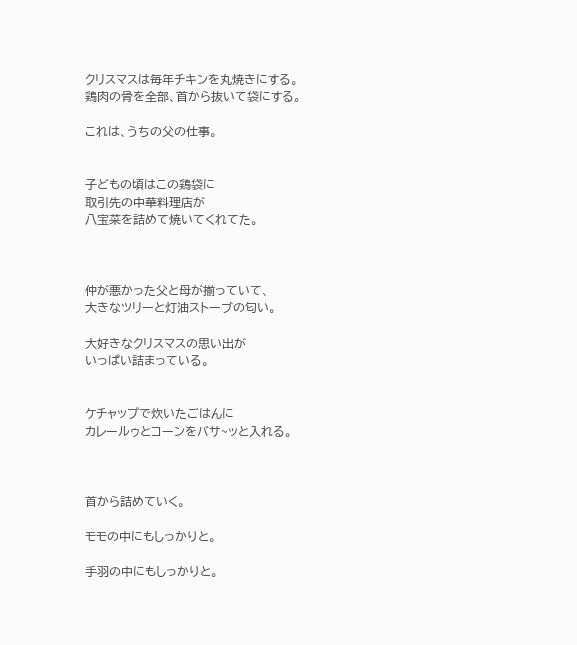クリスマスは毎年チキンを丸焼きにする。
鶏肉の骨を全部、首から抜いて袋にする。

これは、うちの父の仕事。


子どもの頃はこの鶏袋に
取引先の中華料理店が
八宝菜を詰めて焼いてくれてた。



仲が悪かった父と母が揃っていて、
大きなツリーと灯油ストーブの匂い。

大好きなクリスマスの思い出が
いっぱい詰まっている。


ケチャップで炊いたごはんに
カレールゥとコーンをバサ~ッと入れる。



首から詰めていく。

モモの中にもしっかりと。

手羽の中にもしっかりと。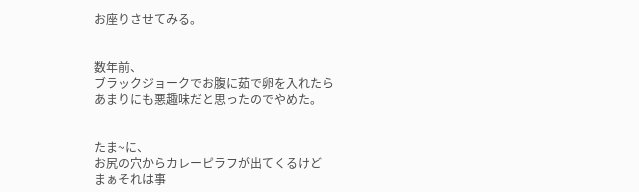お座りさせてみる。


数年前、
ブラックジョークでお腹に茹で卵を入れたら
あまりにも悪趣味だと思ったのでやめた。


たま~に、
お尻の穴からカレーピラフが出てくるけど
まぁそれは事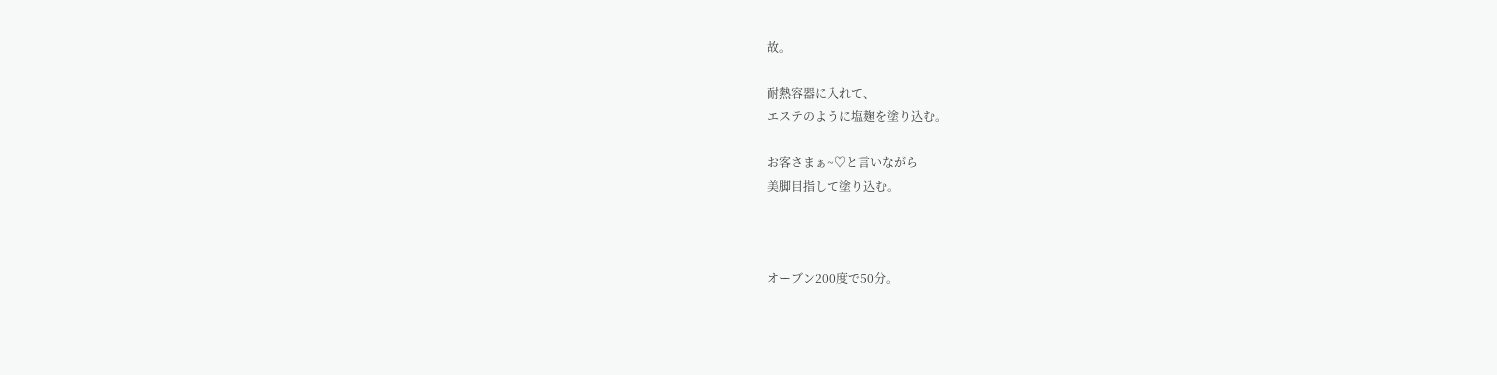故。

耐熱容器に入れて、
エステのように塩麹を塗り込む。

お客さまぁ~♡と言いながら
美脚目指して塗り込む。



オーブン200度で50分。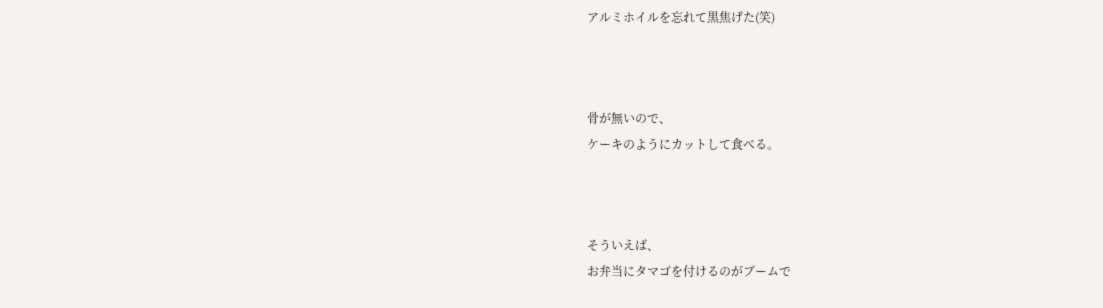アルミホイルを忘れて黒焦げた(笑)



骨が無いので、
ケーキのようにカットして食べる。



そういえば、
お弁当にタマゴを付けるのがブームで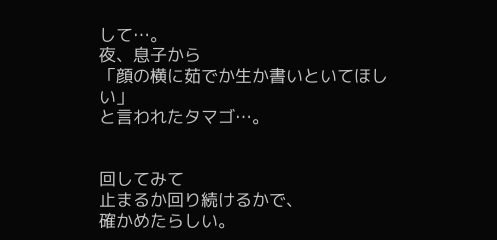して…。
夜、息子から
「顔の横に茹でか生か書いといてほしい」
と言われたタマゴ…。


回してみて
止まるか回り続けるかで、
確かめたらしい。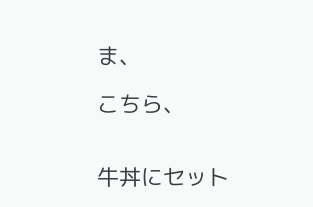ま、

こちら、


牛丼にセット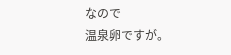なので
温泉卵ですが。